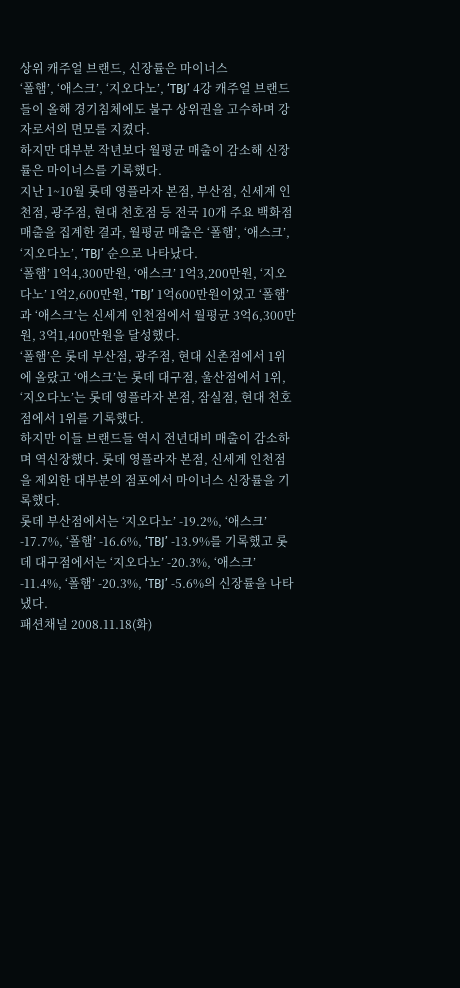상위 캐주얼 브랜드, 신장률은 마이너스
‘폴햄’, ‘애스크’, ‘지오다노’, ‘TBJ’ 4강 캐주얼 브랜드들이 올해 경기침체에도 불구 상위권을 고수하며 강자로서의 면모를 지켰다.
하지만 대부분 작년보다 월평균 매출이 감소해 신장률은 마이너스를 기록했다.
지난 1~10월 롯데 영플라자 본점, 부산점, 신세계 인천점, 광주점, 현대 천호점 등 전국 10개 주요 백화점 매출을 집계한 결과, 월평균 매출은 ‘폴햄’, ‘애스크’, ‘지오다노’, ‘TBJ’ 순으로 나타났다.
‘폴햄’ 1억4,300만원, ‘애스크’ 1억3,200만원, ‘지오다노’ 1억2,600만원, ‘TBJ’ 1억600만원이었고 ‘폴햄’과 ‘애스크’는 신세계 인천점에서 월평균 3억6,300만원, 3억1,400만원을 달성했다.
‘폴햄’은 롯데 부산점, 광주점, 현대 신촌점에서 1위에 올랐고 ‘애스크’는 롯데 대구점, 울산점에서 1위, ‘지오다노’는 롯데 영플라자 본점, 잠실점, 현대 천호점에서 1위를 기록했다.
하지만 이들 브랜드들 역시 전년대비 매출이 감소하며 역신장했다. 롯데 영플라자 본점, 신세계 인천점을 제외한 대부분의 점포에서 마이너스 신장률을 기록했다.
롯데 부산점에서는 ‘지오다노’ -19.2%, ‘애스크’ -17.7%, ‘폴햄’ -16.6%, ‘TBJ’ -13.9%를 기록했고 롯데 대구점에서는 ‘지오다노’ -20.3%, ‘애스크’ -11.4%, ‘폴햄’ -20.3%, ‘TBJ’ -5.6%의 신장률을 나타냈다.
패션채널 2008.11.18(화)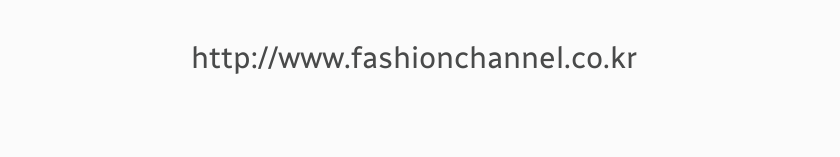http://www.fashionchannel.co.kr